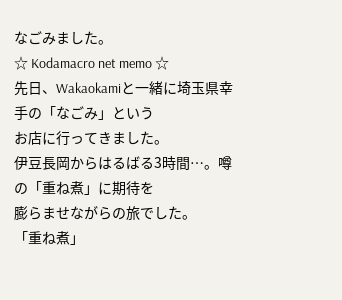なごみました。
☆ Kodamacro net memo ☆
先日、Wakaokamiと一緒に埼玉県幸手の「なごみ」という
お店に行ってきました。
伊豆長岡からはるばる3時間…。噂の「重ね煮」に期待を
膨らませながらの旅でした。
「重ね煮」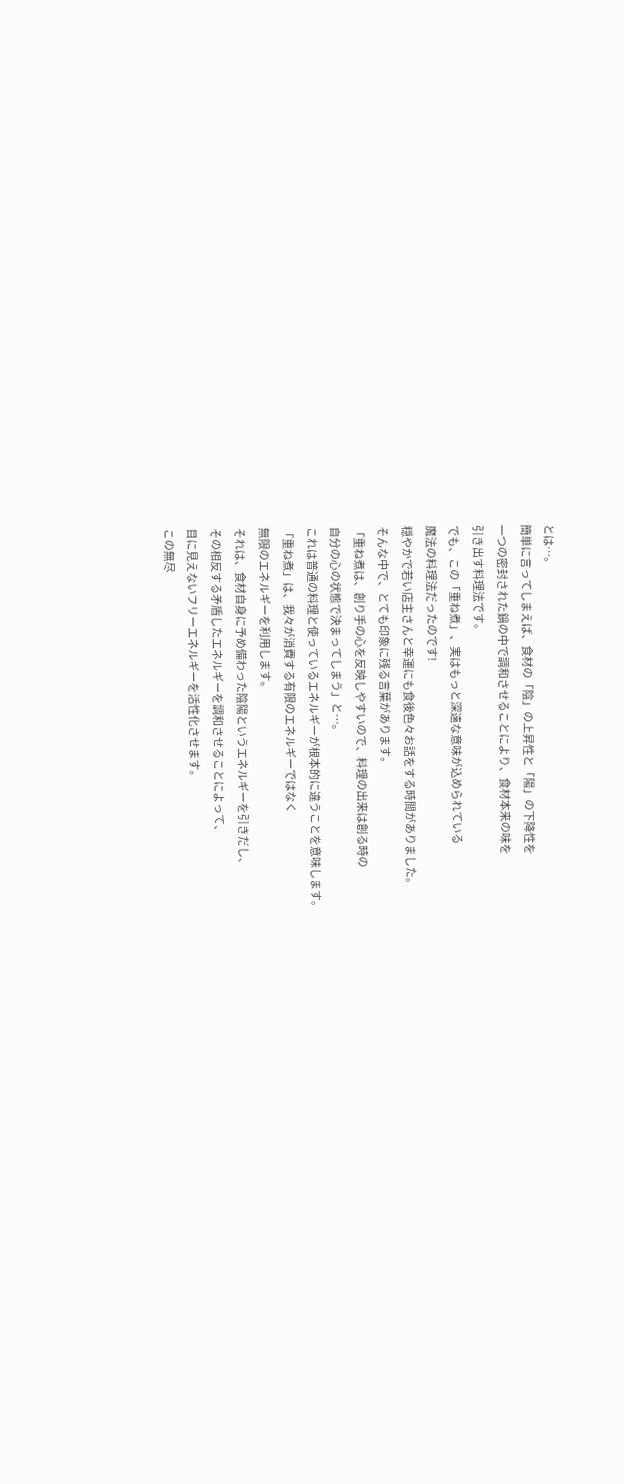とは…。
簡単に言ってしまえば、食材の「陰」の上昇性と「陽」の下降性を
一つの密封された鍋の中で調和させることにより、食材本来の味を
引き出す料理法です。
でも、この「重ね煮」、実はもっと深遠な意味が込められている
魔法の料理法だったのです!
穏やかで若い店主さんと幸運にも食後色々お話をする時間がありました。
そんな中で、とても印象に残る言葉があります。
「重ね煮は、創り手の心を反映しやすいので、料理の出来は創る時の
自分の心の状態で決まってしまう」と…。
これは普通の料理と使っているエネルギーが根本的に違うことを意味します。
「重ね煮」は、我々が消費する有限のエネルギーではなく
無限のエネルギーを利用します。
それは、食材自身に予め備わった陰陽というエネルギーを引きだし、
その相反する矛盾したエネルギーを調和させることによって、
目に見えないフリーエネルギーを活性化させます。
この無尽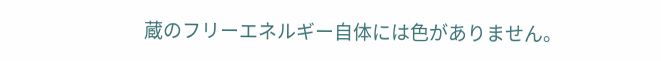蔵のフリーエネルギー自体には色がありません。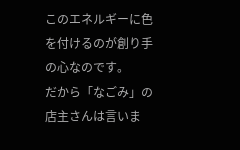このエネルギーに色を付けるのが創り手の心なのです。
だから「なごみ」の店主さんは言いま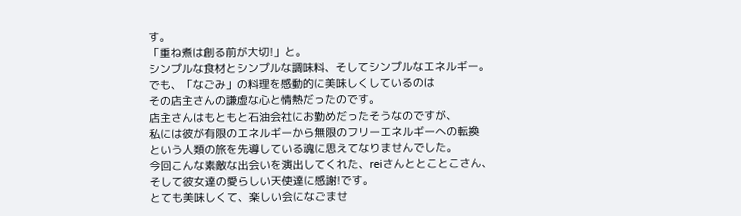す。
「重ね煮は創る前が大切!」と。
シンプルな食材とシンプルな調味料、そしてシンプルなエネルギー。
でも、「なごみ」の料理を感動的に美味しくしているのは
その店主さんの謙虚な心と情熱だったのです。
店主さんはもともと石油会社にお勤めだったそうなのですが、
私には彼が有限のエネルギーから無限のフリーエネルギーへの転換
という人類の旅を先導している魂に思えてなりませんでした。
今回こんな素敵な出会いを演出してくれた、reiさんととことこさん、
そして彼女達の愛らしい天使達に感謝!です。
とても美味しくて、楽しい会になごませ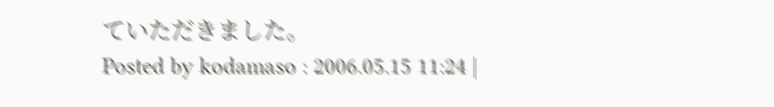ていただきました。
Posted by kodamaso : 2006.05.15 11:24 |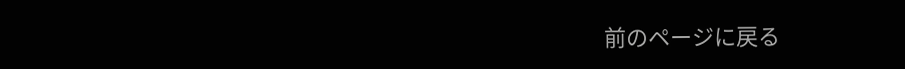前のページに戻る